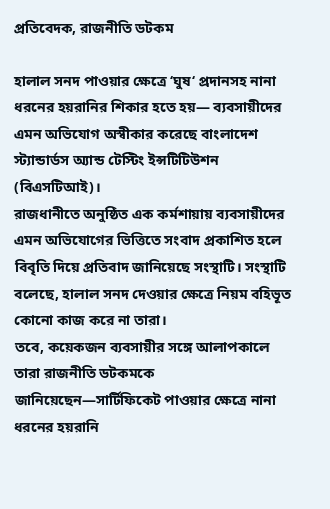প্রতিবেদক, রাজনীতি ডটকম

হালাল সনদ পাওয়ার ক্ষেত্রে ‘ঘুষ‘ প্রদানসহ নানা ধরনের হয়রানির শিকার হতে হয়— ব্যবসায়ীদের এমন অভিযোগ অস্বীকার করেছে বাংলাদেশ স্ট্যান্ডার্ডস অ্যান্ড টেস্টিং ইন্সটিটিউশন (বিএসটিআই)।
রাজধানীতে অনুষ্ঠিত এক কর্মশায়ায় ব্যবসায়ীদের এমন অভিযোগের ভিত্তিতে সংবাদ প্রকাশিত হলে বিবৃতি দিয়ে প্রতিবাদ জানিয়েছে সংস্থাটি। সংস্থাটি বলেছে, হালাল সনদ দেওয়ার ক্ষেত্রে নিয়ম বহিভূত কোনো কাজ করে না তারা।
তবে, কয়েকজন ব্যবসায়ীর সঙ্গে আলাপকালে তারা রাজনীতি ডটকমকে জানিয়েছেন—সার্টিফিকেট পাওয়ার ক্ষেত্রে নানা ধরনের হয়রানি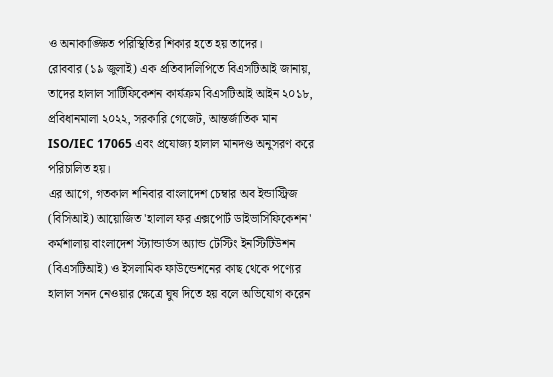ও অনাকাঙ্ক্ষিত পরিস্থিতির শিকার হতে হয় তাদের।
রোববার (১৯ জুলাই) এক প্রতিবাদলিপিতে বিএসটিআই জানায়, তাদের হালাল সার্টিফিকেশন কার্যক্রম বিএসটিআই আইন ২০১৮, প্রবিধানমালা ২০২২, সরকারি গেজেট, আন্তর্জাতিক মান ISO/IEC 17065 এবং প্রযোজ্য হালাল মানদণ্ড অনুসরণ করে পরিচালিত হয়।
এর আগে, গতকাল শনিবার বাংলাদেশ চেম্বার অব ইন্ডাস্ট্রিজ (বিসিআই) আয়োজিত 'হালাল ফর এক্সপোর্ট ডাইভার্সিফিকেশন' কর্মশালায় বাংলাদেশ স্ট্যান্ডার্ডস অ্যান্ড টেস্টিং ইনস্টিটিউশন (বিএসটিআই) ও ইসলামিক ফাউন্ডেশনের কাছ থেকে পণ্যের হালাল সনদ নেওয়ার ক্ষেত্রে ঘুষ দিতে হয় বলে অভিযোগ করেন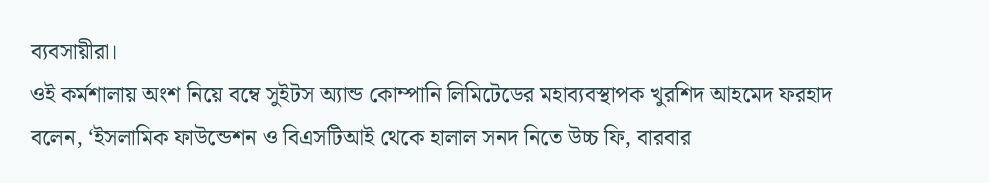ব্যবসায়ীরা।
ওই কর্মশালায় অংশ নিয়ে বম্বে সুইটস অ্যান্ড কোম্পানি লিমিটেডের মহাব্যবস্থাপক খুরশিদ আহমেদ ফরহাদ বলেন, ‘ইসলামিক ফাউন্ডেশন ও বিএসটিআই থেকে হালাল সনদ নিতে উচ্চ ফি, বারবার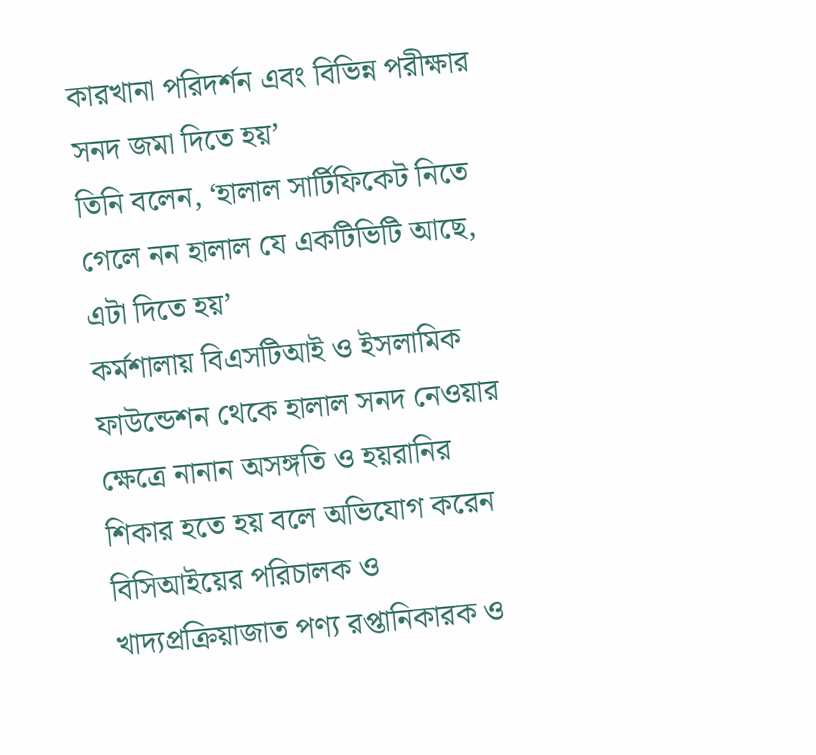কারখানা পরিদর্শন এবং বিভিন্ন পরীক্ষার সনদ জমা দিতে হয়’
তিনি বলেন, ‘হালাল সার্টিফিকেট নিতে গেলে নন হালাল যে একটিভিটি আছে, এটা দিতে হয়’
কর্মশালায় বিএসটিআই ও ইসলামিক ফাউন্ডেশন থেকে হালাল সনদ নেওয়ার ক্ষেত্রে নানান অসঙ্গতি ও হয়রানির শিকার হতে হয় বলে অভিযোগ করেন বিসিআইয়ের পরিচালক ও খাদ্যপ্রক্রিয়াজাত পণ্য রপ্তানিকারক ও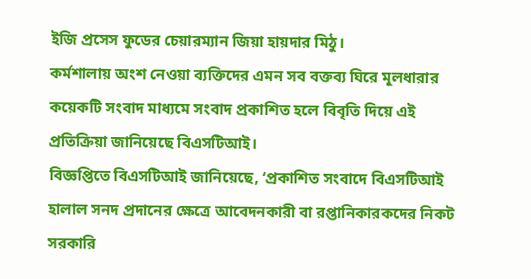ইজি প্রসেস ফুডের চেয়ারম্যান জিয়া হায়দার মিঠু।
কর্মশালায় অংশ নেওয়া ব্যক্তিদের এমন সব বক্তব্য ঘিরে মূলধারার কয়েকটি সংবাদ মাধ্যমে সংবাদ প্রকাশিত হলে বিবৃতি দিয়ে এই প্রতিক্রিয়া জানিয়েছে বিএসটিআই।
বিজ্ঞপ্তিতে বিএসটিআই জানিয়েছে, ‘প্রকাশিত সংবাদে বিএসটিআই হালাল সনদ প্রদানের ক্ষেত্রে আবেদনকারী বা রপ্তানিকারকদের নিকট সরকারি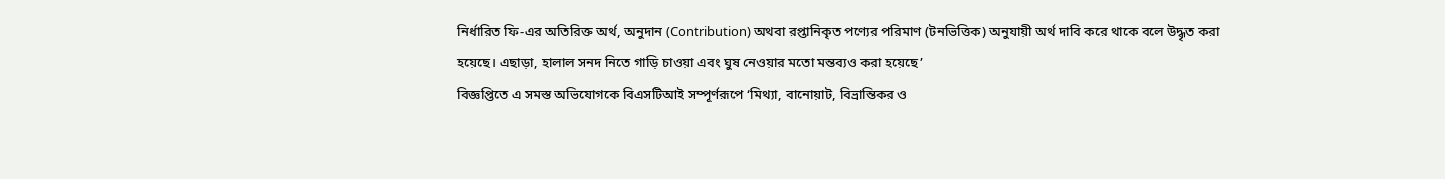নির্ধারিত ফি-এর অতিরিক্ত অর্থ, অনুদান (Contribution) অথবা রপ্তানিকৃত পণ্যের পরিমাণ (টনভিত্তিক) অনুযায়ী অর্থ দাবি করে থাকে বলে উদ্ধৃত করা হয়েছে। এছাড়া, হালাল সনদ নিতে গাড়ি চাওয়া এবং ঘুষ নেওয়ার মতো মন্তব্যও করা হয়েছে’
বিজ্ঞপ্তিতে এ সমস্ত অভিযোগকে বিএসটিআই সম্পূর্ণরূপে ‘মিথ্যা, বানোয়াট, বিভ্রান্তিকর ও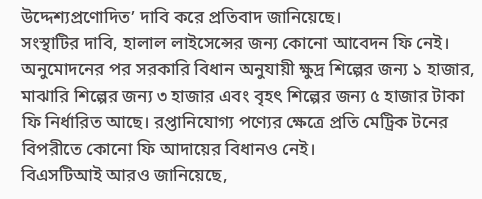উদ্দেশ্যপ্রণোদিত’ দাবি করে প্রতিবাদ জানিয়েছে।
সংস্থাটির দাবি, হালাল লাইসেন্সের জন্য কোনো আবেদন ফি নেই। অনুমোদনের পর সরকারি বিধান অনুযায়ী ক্ষুদ্র শিল্পের জন্য ১ হাজার, মাঝারি শিল্পের জন্য ৩ হাজার এবং বৃহৎ শিল্পের জন্য ৫ হাজার টাকা ফি নির্ধারিত আছে। রপ্তানিযোগ্য পণ্যের ক্ষেত্রে প্রতি মেট্রিক টনের বিপরীতে কোনো ফি আদায়ের বিধানও নেই।
বিএসটিআই আরও জানিয়েছে,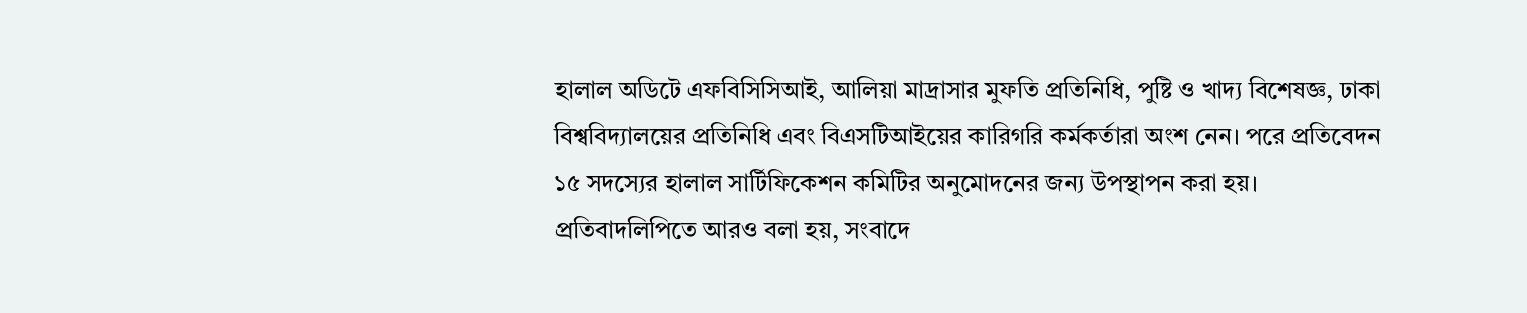হালাল অডিটে এফবিসিসিআই, আলিয়া মাদ্রাসার মুফতি প্রতিনিধি, পুষ্টি ও খাদ্য বিশেষজ্ঞ, ঢাকা বিশ্ববিদ্যালয়ের প্রতিনিধি এবং বিএসটিআইয়ের কারিগরি কর্মকর্তারা অংশ নেন। পরে প্রতিবেদন ১৫ সদস্যের হালাল সার্টিফিকেশন কমিটির অনুমোদনের জন্য উপস্থাপন করা হয়।
প্রতিবাদলিপিতে আরও বলা হয়, সংবাদে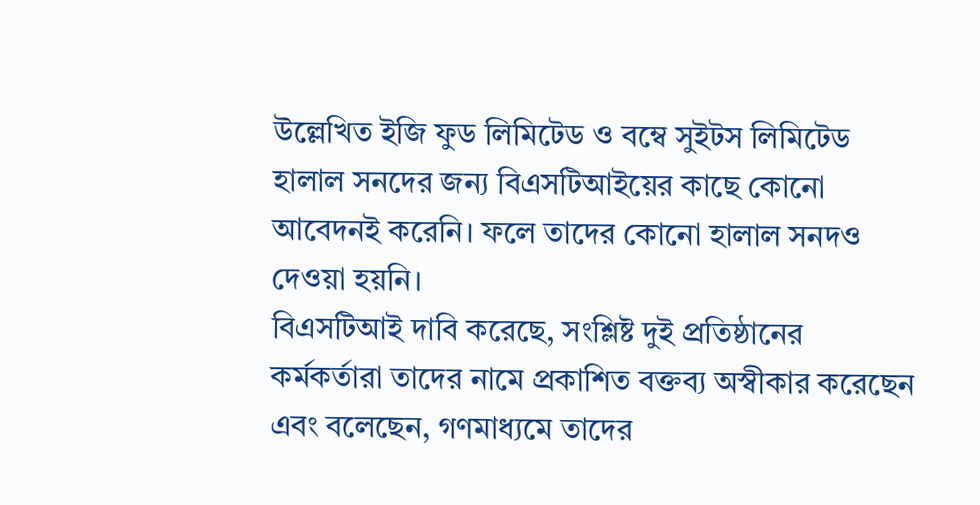উল্লেখিত ইজি ফুড লিমিটেড ও বম্বে সুইটস লিমিটেড হালাল সনদের জন্য বিএসটিআইয়ের কাছে কোনো আবেদনই করেনি। ফলে তাদের কোনো হালাল সনদও দেওয়া হয়নি।
বিএসটিআই দাবি করেছে, সংশ্লিষ্ট দুই প্রতিষ্ঠানের কর্মকর্তারা তাদের নামে প্রকাশিত বক্তব্য অস্বীকার করেছেন এবং বলেছেন, গণমাধ্যমে তাদের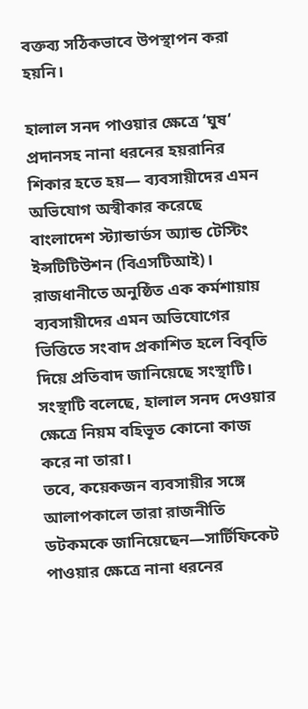বক্তব্য সঠিকভাবে উপস্থাপন করা হয়নি।

হালাল সনদ পাওয়ার ক্ষেত্রে ‘ঘুষ‘ প্রদানসহ নানা ধরনের হয়রানির শিকার হতে হয়— ব্যবসায়ীদের এমন অভিযোগ অস্বীকার করেছে বাংলাদেশ স্ট্যান্ডার্ডস অ্যান্ড টেস্টিং ইন্সটিটিউশন (বিএসটিআই)।
রাজধানীতে অনুষ্ঠিত এক কর্মশায়ায় ব্যবসায়ীদের এমন অভিযোগের ভিত্তিতে সংবাদ প্রকাশিত হলে বিবৃতি দিয়ে প্রতিবাদ জানিয়েছে সংস্থাটি। সংস্থাটি বলেছে, হালাল সনদ দেওয়ার ক্ষেত্রে নিয়ম বহিভূত কোনো কাজ করে না তারা।
তবে, কয়েকজন ব্যবসায়ীর সঙ্গে আলাপকালে তারা রাজনীতি ডটকমকে জানিয়েছেন—সার্টিফিকেট পাওয়ার ক্ষেত্রে নানা ধরনের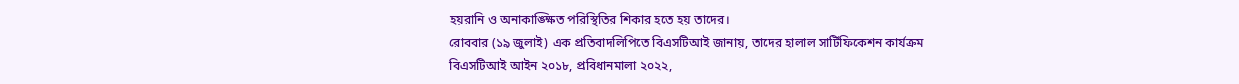হয়রানি ও অনাকাঙ্ক্ষিত পরিস্থিতির শিকার হতে হয় তাদের।
রোববার (১৯ জুলাই) এক প্রতিবাদলিপিতে বিএসটিআই জানায়, তাদের হালাল সার্টিফিকেশন কার্যক্রম বিএসটিআই আইন ২০১৮, প্রবিধানমালা ২০২২,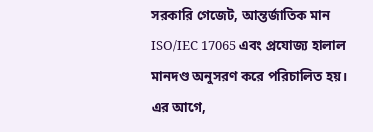সরকারি গেজেট, আন্তর্জাতিক মান ISO/IEC 17065 এবং প্রযোজ্য হালাল মানদণ্ড অনুসরণ করে পরিচালিত হয়।
এর আগে,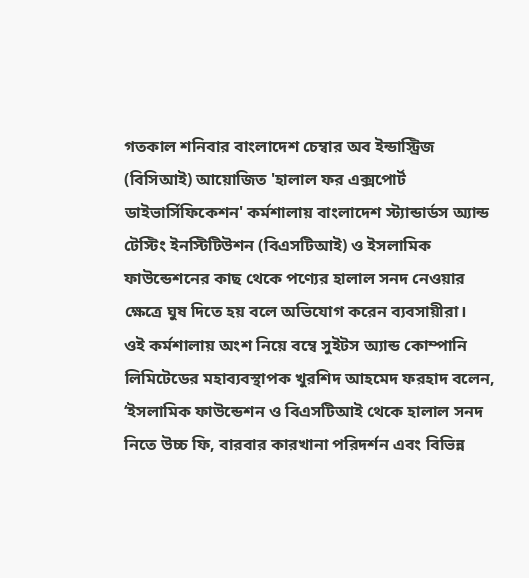গতকাল শনিবার বাংলাদেশ চেম্বার অব ইন্ডাস্ট্রিজ (বিসিআই) আয়োজিত 'হালাল ফর এক্সপোর্ট ডাইভার্সিফিকেশন' কর্মশালায় বাংলাদেশ স্ট্যান্ডার্ডস অ্যান্ড টেস্টিং ইনস্টিটিউশন (বিএসটিআই) ও ইসলামিক ফাউন্ডেশনের কাছ থেকে পণ্যের হালাল সনদ নেওয়ার ক্ষেত্রে ঘুষ দিতে হয় বলে অভিযোগ করেন ব্যবসায়ীরা।
ওই কর্মশালায় অংশ নিয়ে বম্বে সুইটস অ্যান্ড কোম্পানি লিমিটেডের মহাব্যবস্থাপক খুরশিদ আহমেদ ফরহাদ বলেন, ‘ইসলামিক ফাউন্ডেশন ও বিএসটিআই থেকে হালাল সনদ নিতে উচ্চ ফি, বারবার কারখানা পরিদর্শন এবং বিভিন্ন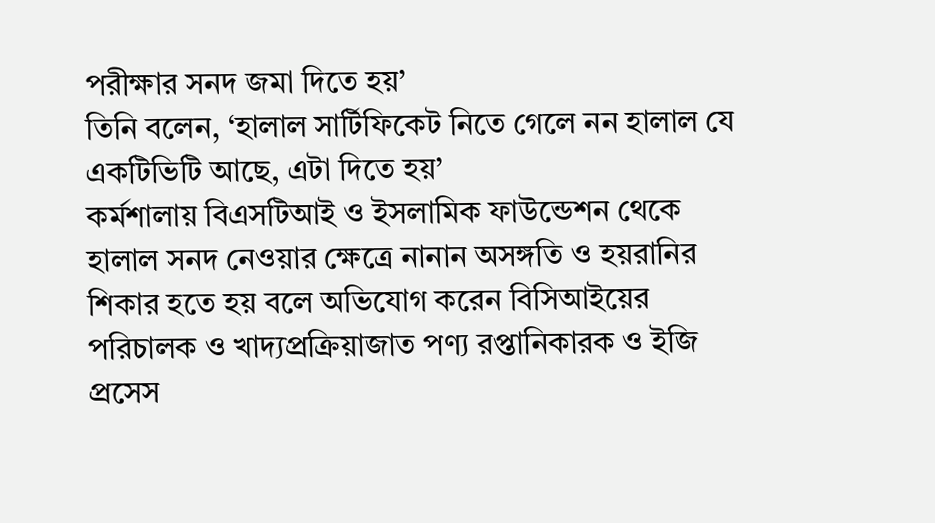পরীক্ষার সনদ জমা দিতে হয়’
তিনি বলেন, ‘হালাল সার্টিফিকেট নিতে গেলে নন হালাল যে একটিভিটি আছে, এটা দিতে হয়’
কর্মশালায় বিএসটিআই ও ইসলামিক ফাউন্ডেশন থেকে হালাল সনদ নেওয়ার ক্ষেত্রে নানান অসঙ্গতি ও হয়রানির শিকার হতে হয় বলে অভিযোগ করেন বিসিআইয়ের পরিচালক ও খাদ্যপ্রক্রিয়াজাত পণ্য রপ্তানিকারক ও ইজি প্রসেস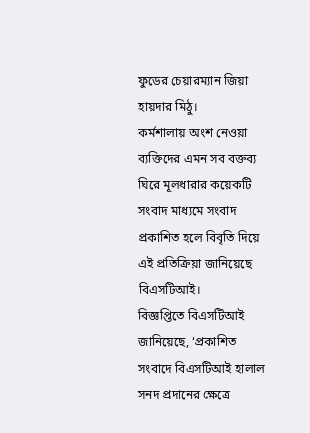ফুডের চেয়ারম্যান জিয়া হায়দার মিঠু।
কর্মশালায় অংশ নেওয়া ব্যক্তিদের এমন সব বক্তব্য ঘিরে মূলধারার কয়েকটি সংবাদ মাধ্যমে সংবাদ প্রকাশিত হলে বিবৃতি দিয়ে এই প্রতিক্রিয়া জানিয়েছে বিএসটিআই।
বিজ্ঞপ্তিতে বিএসটিআই জানিয়েছে, ‘প্রকাশিত সংবাদে বিএসটিআই হালাল সনদ প্রদানের ক্ষেত্রে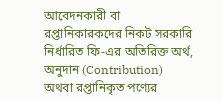আবেদনকারী বা রপ্তানিকারকদের নিকট সরকারি নির্ধারিত ফি-এর অতিরিক্ত অর্থ, অনুদান (Contribution) অথবা রপ্তানিকৃত পণ্যের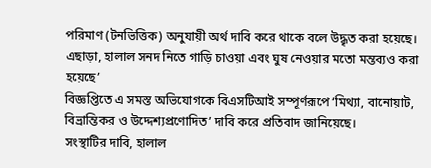পরিমাণ (টনভিত্তিক) অনুযায়ী অর্থ দাবি করে থাকে বলে উদ্ধৃত করা হয়েছে। এছাড়া, হালাল সনদ নিতে গাড়ি চাওয়া এবং ঘুষ নেওয়ার মতো মন্তব্যও করা হয়েছে’
বিজ্ঞপ্তিতে এ সমস্ত অভিযোগকে বিএসটিআই সম্পূর্ণরূপে ‘মিথ্যা, বানোয়াট, বিভ্রান্তিকর ও উদ্দেশ্যপ্রণোদিত’ দাবি করে প্রতিবাদ জানিয়েছে।
সংস্থাটির দাবি, হালাল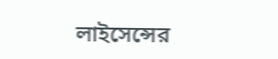লাইসেন্সের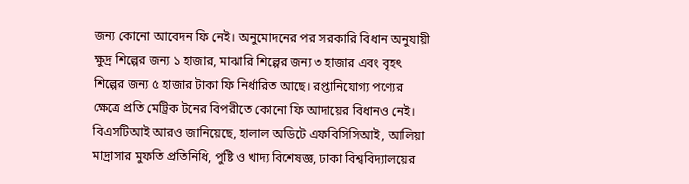জন্য কোনো আবেদন ফি নেই। অনুমোদনের পর সরকারি বিধান অনুযায়ী ক্ষুদ্র শিল্পের জন্য ১ হাজার, মাঝারি শিল্পের জন্য ৩ হাজার এবং বৃহৎ শিল্পের জন্য ৫ হাজার টাকা ফি নির্ধারিত আছে। রপ্তানিযোগ্য পণ্যের ক্ষেত্রে প্রতি মেট্রিক টনের বিপরীতে কোনো ফি আদায়ের বিধানও নেই।
বিএসটিআই আরও জানিয়েছে, হালাল অডিটে এফবিসিসিআই, আলিয়া মাদ্রাসার মুফতি প্রতিনিধি, পুষ্টি ও খাদ্য বিশেষজ্ঞ, ঢাকা বিশ্ববিদ্যালয়ের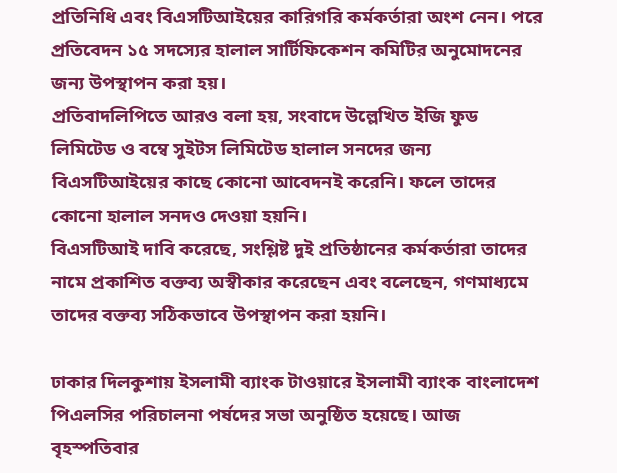প্রতিনিধি এবং বিএসটিআইয়ের কারিগরি কর্মকর্তারা অংশ নেন। পরে প্রতিবেদন ১৫ সদস্যের হালাল সার্টিফিকেশন কমিটির অনুমোদনের জন্য উপস্থাপন করা হয়।
প্রতিবাদলিপিতে আরও বলা হয়, সংবাদে উল্লেখিত ইজি ফুড লিমিটেড ও বম্বে সুইটস লিমিটেড হালাল সনদের জন্য বিএসটিআইয়ের কাছে কোনো আবেদনই করেনি। ফলে তাদের কোনো হালাল সনদও দেওয়া হয়নি।
বিএসটিআই দাবি করেছে, সংশ্লিষ্ট দুই প্রতিষ্ঠানের কর্মকর্তারা তাদের নামে প্রকাশিত বক্তব্য অস্বীকার করেছেন এবং বলেছেন, গণমাধ্যমে তাদের বক্তব্য সঠিকভাবে উপস্থাপন করা হয়নি।

ঢাকার দিলকুশায় ইসলামী ব্যাংক টাওয়ারে ইসলামী ব্যাংক বাংলাদেশ পিএলসির পরিচালনা পর্ষদের সভা অনুষ্ঠিত হয়েছে। আজ বৃহস্পতিবার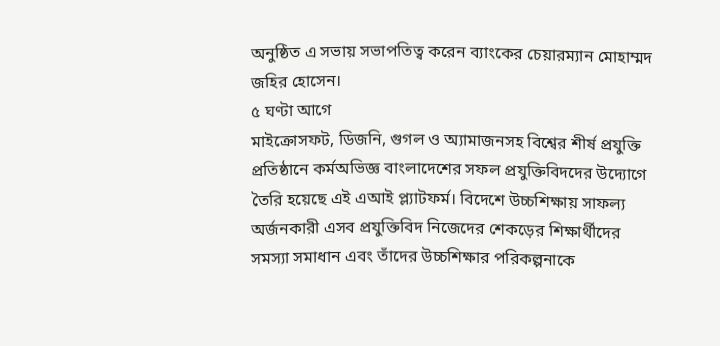অনুষ্ঠিত এ সভায় সভাপতিত্ব করেন ব্যাংকের চেয়ারম্যান মোহাম্মদ জহির হোসেন।
৫ ঘণ্টা আগে
মাইক্রোসফট, ডিজনি, গুগল ও অ্যামাজনসহ বিশ্বের শীর্ষ প্রযুক্তি প্রতিষ্ঠানে কর্মঅভিজ্ঞ বাংলাদেশের সফল প্রযুক্তিবিদদের উদ্যোগে তৈরি হয়েছে এই এআই প্ল্যাটফর্ম। বিদেশে উচ্চশিক্ষায় সাফল্য অর্জনকারী এসব প্রযুক্তিবিদ নিজেদের শেকড়ের শিক্ষার্থীদের সমস্যা সমাধান এবং তাঁদের উচ্চশিক্ষার পরিকল্পনাকে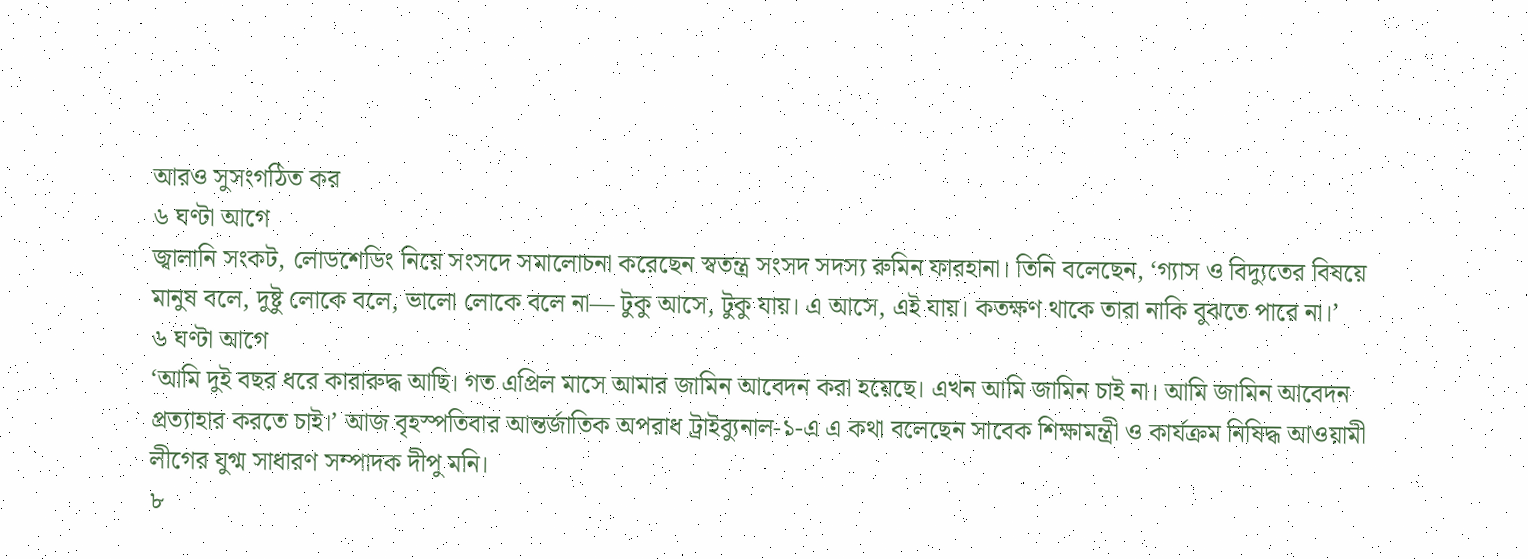আরও সুসংগঠিত কর
৬ ঘণ্টা আগে
জ্বালানি সংকট, লোডশেডিং নিয়ে সংসদে সমালোচনা করেছেন স্বতন্ত্র সংসদ সদস্য রুমিন ফারহানা। তিনি বলেছেন, ‘গ্যাস ও বিদ্যুতের বিষয়ে মানুষ বলে, দুষ্টু লোকে বলে, ভালো লোকে বলে না— টুকু আসে, টুকু যায়। এ আসে, এই যায়। কতক্ষণ থাকে তারা নাকি বুঝতে পারে না।’
৬ ঘণ্টা আগে
‘আমি দুই বছর ধরে কারারুদ্ধ আছি। গত এপ্রিল মাসে আমার জামিন আবেদন করা হয়েছে। এখন আমি জামিন চাই না। আমি জামিন আবেদন প্রত্যাহার করতে চাই।’ আজ বৃহস্পতিবার আন্তর্জাতিক অপরাধ ট্রাইব্যুনাল-১-এ এ কথা বলেছেন সাবেক শিক্ষামন্ত্রী ও কার্যক্রম নিষিদ্ধ আওয়ামী লীগের যুগ্ম সাধারণ সম্পাদক দীপু মনি।
৮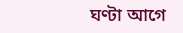ঘণ্টা আগে